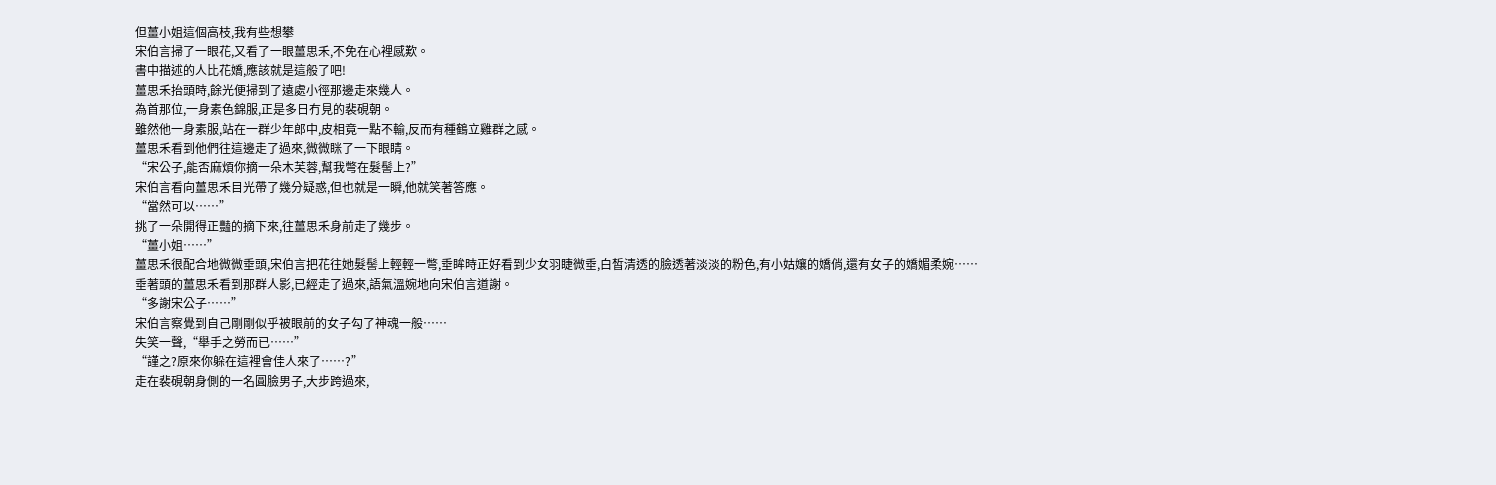但薑小姐這個高枝,我有些想攀
宋伯言掃了一眼花,又看了一眼薑思禾,不免在心裡感歎。
書中描述的人比花嬌,應該就是這般了吧!
薑思禾抬頭時,餘光便掃到了遠處小徑那邊走來幾人。
為首那位,一身素色錦服,正是多日冇見的裴硯朝。
雖然他一身素服,站在一群少年郎中,皮相竟一點不輸,反而有種鶴立雞群之感。
薑思禾看到他們往這邊走了過來,微微眯了一下眼睛。
“宋公子,能否麻煩你摘一朵木芙蓉,幫我彆在髮髻上?”
宋伯言看向薑思禾目光帶了幾分疑惑,但也就是一瞬,他就笑著答應。
“當然可以……”
挑了一朵開得正豔的摘下來,往薑思禾身前走了幾步。
“薑小姐……”
薑思禾很配合地微微垂頭,宋伯言把花往她髮髻上輕輕一彆,垂眸時正好看到少女羽睫微垂,白皙清透的臉透著淡淡的粉色,有小姑孃的嬌俏,還有女子的嬌媚柔婉……
垂著頭的薑思禾看到那群人影,已經走了過來,語氣溫婉地向宋伯言道謝。
“多謝宋公子……”
宋伯言察覺到自己剛剛似乎被眼前的女子勾了神魂一般……
失笑一聲,“舉手之勞而已……”
“謹之?原來你躲在這裡會佳人來了……?”
走在裴硯朝身側的一名圓臉男子,大步跨過來,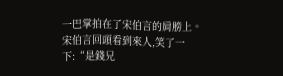一巴掌拍在了宋伯言的肩膀上。
宋伯言回頭看到來人,笑了一下:“是錢兄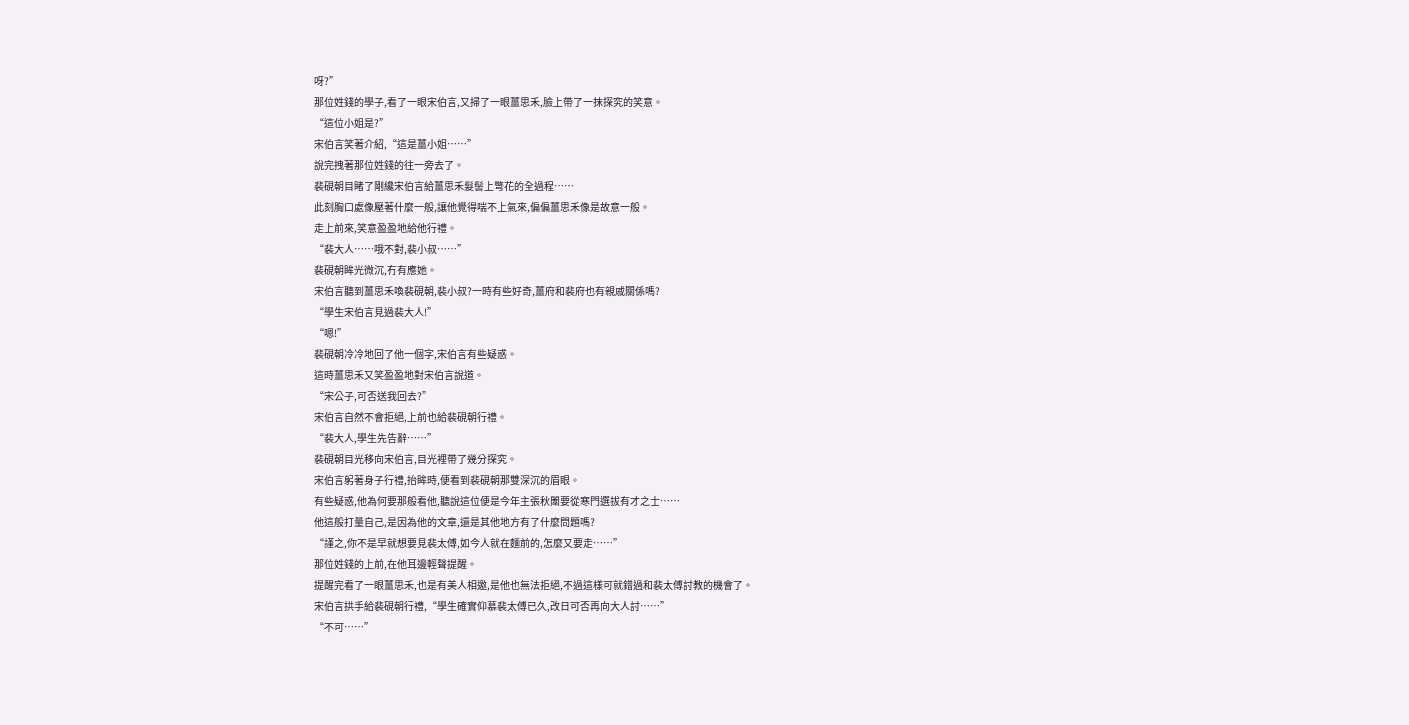呀?”
那位姓錢的學子,看了一眼宋伯言,又掃了一眼薑思禾,臉上帶了一抹探究的笑意。
“這位小姐是?”
宋伯言笑著介紹,“這是薑小姐……”
說完拽著那位姓錢的往一旁去了。
裴硯朝目睹了剛纔宋伯言給薑思禾髮髻上彆花的全過程……
此刻胸口處像壓著什麼一般,讓他覺得喘不上氣來,偏偏薑思禾像是故意一般。
走上前來,笑意盈盈地給他行禮。
“裴大人……哦不對,裴小叔……”
裴硯朝眸光微沉,冇有應她。
宋伯言聽到薑思禾喚裴硯朝,裴小叔?一時有些好奇,薑府和裴府也有親戚關係嗎?
“學生宋伯言見過裴大人!”
“嗯!”
裴硯朝冷冷地回了他一個字,宋伯言有些疑惑。
這時薑思禾又笑盈盈地對宋伯言說道。
“宋公子,可否送我回去?”
宋伯言自然不會拒絕,上前也給裴硯朝行禮。
“裴大人,學生先告辭……”
裴硯朝目光移向宋伯言,目光裡帶了幾分探究。
宋伯言躬著身子行禮,抬眸時,便看到裴硯朝那雙深沉的眉眼。
有些疑惑,他為何要那般看他,聽說這位便是今年主張秋闈要從寒門選拔有才之士……
他這般打量自己,是因為他的文章,還是其他地方有了什麼問題嗎?
“謹之,你不是早就想要見裴太傅,如今人就在麵前的,怎麼又要走……”
那位姓錢的上前,在他耳邊輕聲提醒。
提醒完看了一眼薑思禾,也是有美人相邀,是他也無法拒絕,不過這樣可就錯過和裴太傅討教的機會了。
宋伯言拱手給裴硯朝行禮,“學生確實仰慕裴太傅已久,改日可否再向大人討……”
“不可……”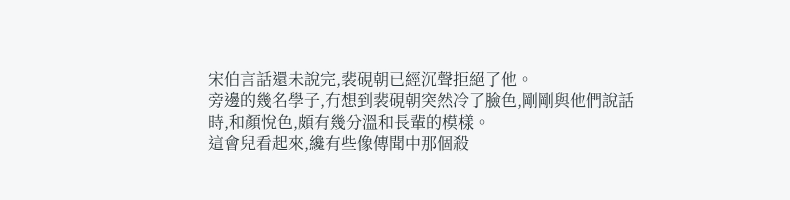宋伯言話還未說完,裴硯朝已經沉聲拒絕了他。
旁邊的幾名學子,冇想到裴硯朝突然冷了臉色,剛剛與他們說話時,和顏悅色,頗有幾分溫和長輩的模樣。
這會兒看起來,纔有些像傳聞中那個殺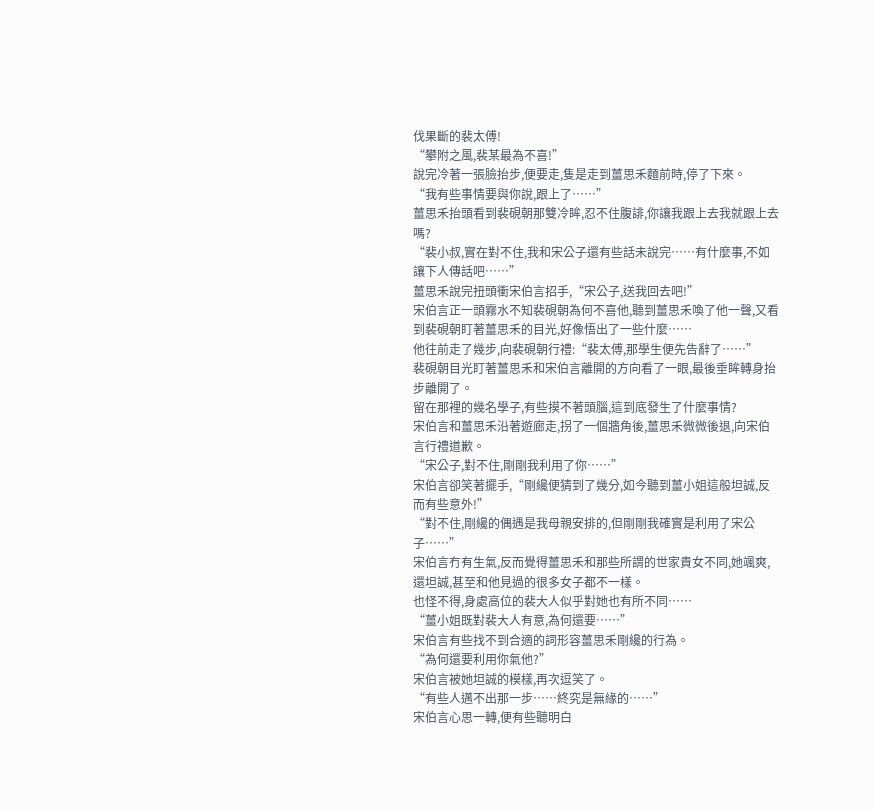伐果斷的裴太傅!
“攀附之風,裴某最為不喜!”
說完冷著一張臉抬步,便要走,隻是走到薑思禾麵前時,停了下來。
“我有些事情要與你說,跟上了……”
薑思禾抬頭看到裴硯朝那雙冷眸,忍不住腹誹,你讓我跟上去我就跟上去嗎?
“裴小叔,實在對不住,我和宋公子還有些話未說完……有什麼事,不如讓下人傳話吧……”
薑思禾說完扭頭衝宋伯言招手,“宋公子,送我回去吧!”
宋伯言正一頭霧水不知裴硯朝為何不喜他,聽到薑思禾喚了他一聲,又看到裴硯朝盯著薑思禾的目光,好像悟出了一些什麼……
他往前走了幾步,向裴硯朝行禮:“裴太傅,那學生便先告辭了……”
裴硯朝目光盯著薑思禾和宋伯言離開的方向看了一眼,最後垂眸轉身抬步離開了。
留在那裡的幾名學子,有些摸不著頭腦,這到底發生了什麼事情?
宋伯言和薑思禾沿著遊廊走,拐了一個牆角後,薑思禾微微後退,向宋伯言行禮道歉。
“宋公子,對不住,剛剛我利用了你……”
宋伯言卻笑著擺手,“剛纔便猜到了幾分,如今聽到薑小姐這般坦誠,反而有些意外!”
“對不住,剛纔的偶遇是我母親安排的,但剛剛我確實是利用了宋公子……”
宋伯言冇有生氣,反而覺得薑思禾和那些所謂的世家貴女不同,她颯爽,還坦誠,甚至和他見過的很多女子都不一樣。
也怪不得,身處高位的裴大人似乎對她也有所不同……
“薑小姐既對裴大人有意,為何還要……”
宋伯言有些找不到合適的詞形容薑思禾剛纔的行為。
“為何還要利用你氣他?”
宋伯言被她坦誠的模樣,再次逗笑了。
“有些人邁不出那一步……終究是無緣的……”
宋伯言心思一轉,便有些聽明白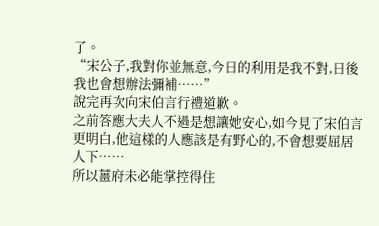了。
“宋公子,我對你並無意,今日的利用是我不對,日後我也會想辦法彌補……”
說完再次向宋伯言行禮道歉。
之前答應大夫人不過是想讓她安心,如今見了宋伯言更明白,他這樣的人應該是有野心的,不會想要屈居人下……
所以薑府未必能掌控得住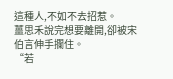這種人,不如不去招惹。
薑思禾說完想要離開,卻被宋伯言伸手攔住。
“若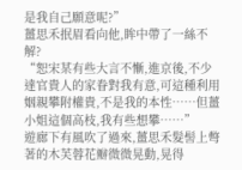是我自己願意呢?”
薑思禾抿眉看向他,眸中帶了一絲不解?
“恕宋某有些大言不慚,進京後,不少達官貴人的家眷對我有意,可這種利用姻親攀附權貴,不是我的本性……但薑小姐這個高枝,我有些想攀……”
遊廊下有風吹了過來,薑思禾髮髻上彆著的木芙蓉花瓣微微晃動,晃得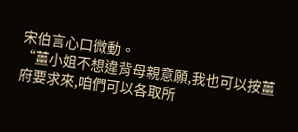宋伯言心口微動。
“薑小姐不想違背母親意願,我也可以按薑府要求來,咱們可以各取所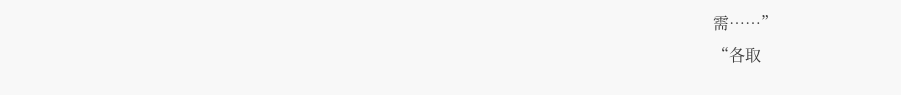需……”
“各取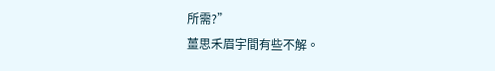所需?”
薑思禾眉宇間有些不解。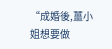“成婚後,薑小姐想要做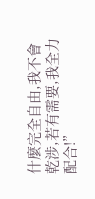什麼完全自由,我不會乾涉,若有需要,我全力配合!”